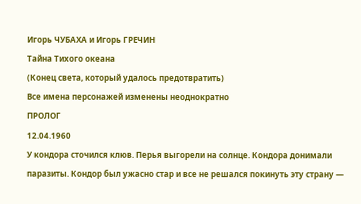Игорь ЧУБАХА и Игорь ГРЕЧИН
Тайна Тихого океана
(Конец света, который удалось предотвратить)
Все имена персонажей изменены неоднократно
ПРОЛОГ
12.04.1960
У кондора сточился клюв. Перья выгорели на солнце. Кондора донимали паразиты. Кондор был ужасно стар и все не решался покинуть эту страну —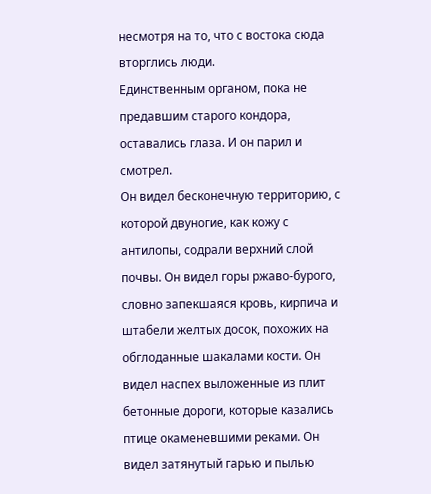несмотря на то, что с востока сюда вторглись люди.
Единственным органом, пока не предавшим старого кондора, оставались глаза. И он парил и смотрел.
Он видел бесконечную территорию, с которой двуногие, как кожу с антилопы, содрали верхний слой почвы. Он видел горы ржаво-бурого, словно запекшаяся кровь, кирпича и штабели желтых досок, похожих на обглоданные шакалами кости. Он видел наспех выложенные из плит бетонные дороги, которые казались птице окаменевшими реками. Он видел затянутый гарью и пылью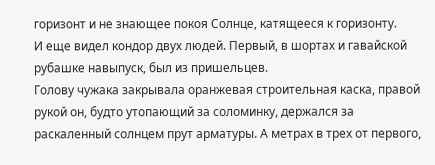горизонт и не знающее покоя Солнце, катящееся к горизонту.
И еще видел кондор двух людей. Первый, в шортах и гавайской рубашке навыпуск, был из пришельцев.
Голову чужака закрывала оранжевая строительная каска, правой рукой он, будто утопающий за соломинку, держался за раскаленный солнцем прут арматуры. А метрах в трех от первого,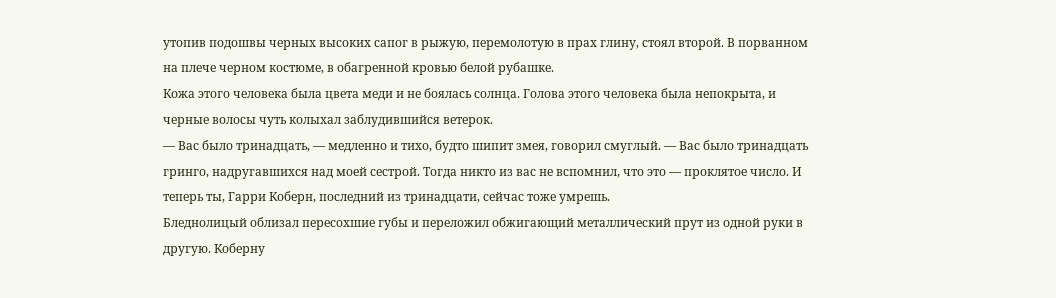утопив подошвы черных высоких сапог в рыжую, перемолотую в прах глину, стоял второй. В порванном на плече черном костюме, в обагренной кровью белой рубашке.
Кожа этого человека была цвета меди и не боялась солнца. Голова этого человека была непокрыта, и черные волосы чуть колыхал заблудившийся ветерок.
— Вас было тринадцать, — медленно и тихо, будто шипит змея, говорил смуглый. — Вас было тринадцать гринго, надругавшихся над моей сестрой. Тогда никто из вас не вспомнил, что это — проклятое число. И теперь ты, Гарри Коберн, последний из тринадцати, сейчас тоже умрешь.
Бледнолицый облизал пересохшие губы и переложил обжигающий металлический прут из одной руки в другую. Коберну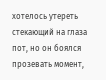хотелось утереть стекающий на глаза пот, но он боялся прозевать момент,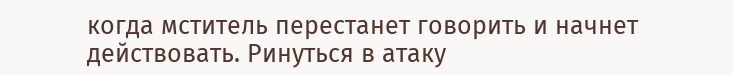когда мститель перестанет говорить и начнет действовать. Ринуться в атаку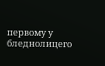первому у бледнолицего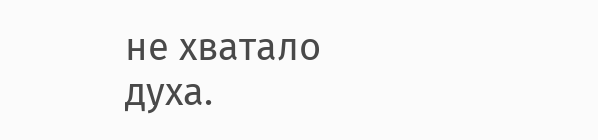не хватало духа.